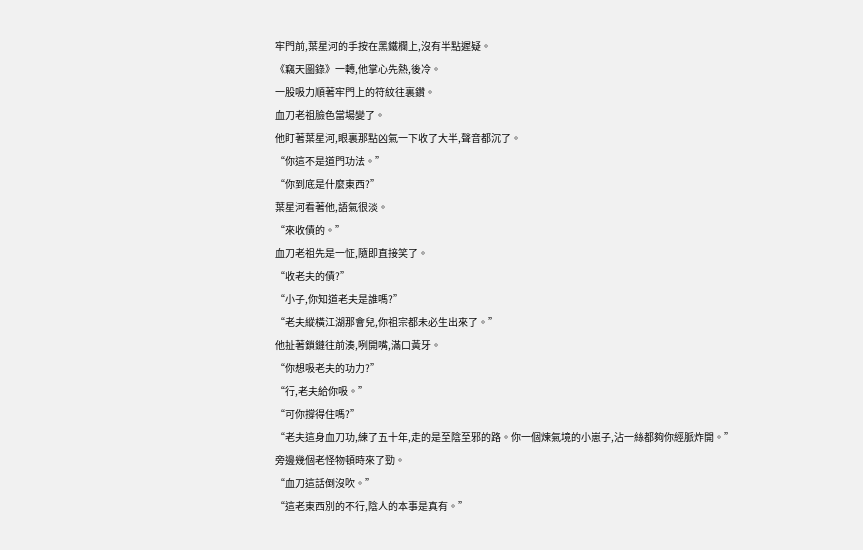牢門前,葉星河的手按在黑鐵欄上,沒有半點遲疑。
《竊天圖錄》一轉,他掌心先熱,後冷。
一股吸力順著牢門上的符紋往裏鑽。
血刀老祖臉色當場變了。
他盯著葉星河,眼裏那點凶氣一下收了大半,聲音都沉了。
“你這不是道門功法。”
“你到底是什麼東西?”
葉星河看著他,語氣很淡。
“來收債的。”
血刀老祖先是一怔,隨即直接笑了。
“收老夫的債?”
“小子,你知道老夫是誰嗎?”
“老夫縱橫江湖那會兒,你祖宗都未必生出來了。”
他扯著鎖鏈往前湊,咧開嘴,滿口黃牙。
“你想吸老夫的功力?”
“行,老夫給你吸。”
“可你撐得住嗎?”
“老夫這身血刀功,練了五十年,走的是至陰至邪的路。你一個煉氣境的小崽子,沾一絲都夠你經脈炸開。”
旁邊幾個老怪物頓時來了勁。
“血刀這話倒沒吹。”
“這老東西別的不行,陰人的本事是真有。”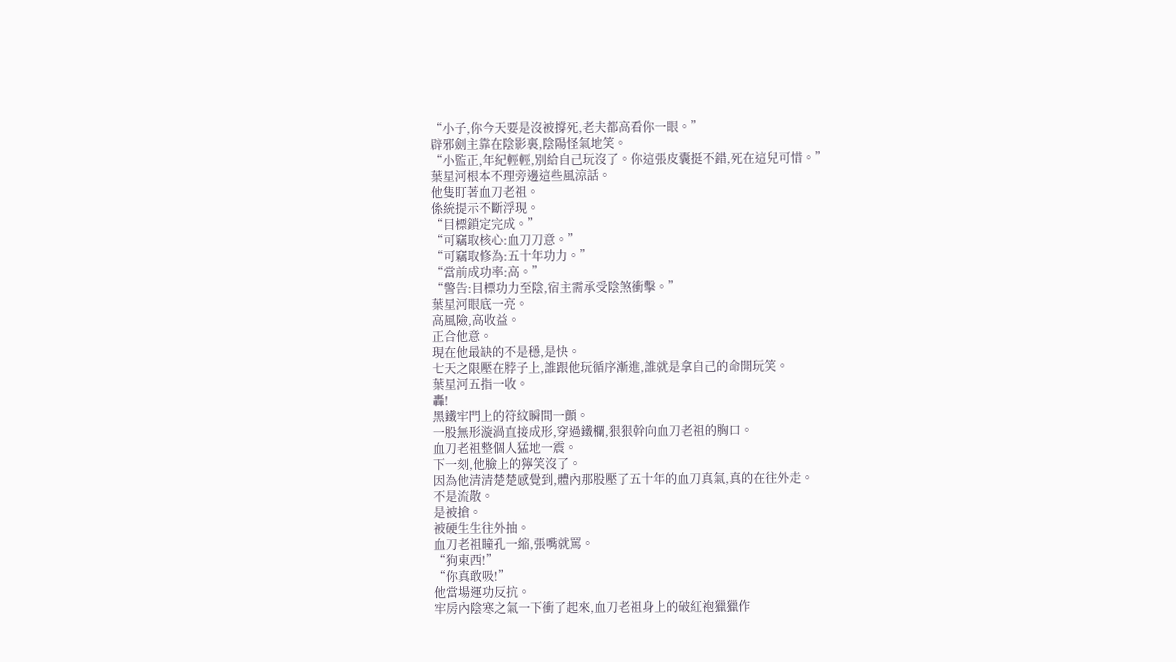“小子,你今天要是沒被撐死,老夫都高看你一眼。”
辟邪劍主靠在陰影裏,陰陽怪氣地笑。
“小監正,年紀輕輕,別給自己玩沒了。你這張皮囊挺不錯,死在這兒可惜。”
葉星河根本不理旁邊這些風涼話。
他隻盯著血刀老祖。
係統提示不斷浮現。
“目標鎖定完成。”
“可竊取核心:血刀刀意。”
“可竊取修為:五十年功力。”
“當前成功率:高。”
“警告:目標功力至陰,宿主需承受陰煞衝擊。”
葉星河眼底一亮。
高風險,高收益。
正合他意。
現在他最缺的不是穩,是快。
七天之限壓在脖子上,誰跟他玩循序漸進,誰就是拿自己的命開玩笑。
葉星河五指一收。
轟!
黑鐵牢門上的符紋瞬間一顫。
一股無形漩渦直接成形,穿過鐵欄,狠狠幹向血刀老祖的胸口。
血刀老祖整個人猛地一震。
下一刻,他臉上的獰笑沒了。
因為他清清楚楚感覺到,體內那股壓了五十年的血刀真氣,真的在往外走。
不是流散。
是被搶。
被硬生生往外抽。
血刀老祖瞳孔一縮,張嘴就罵。
“狗東西!”
“你真敢吸!”
他當場運功反抗。
牢房內陰寒之氣一下衝了起來,血刀老祖身上的破紅袍獵獵作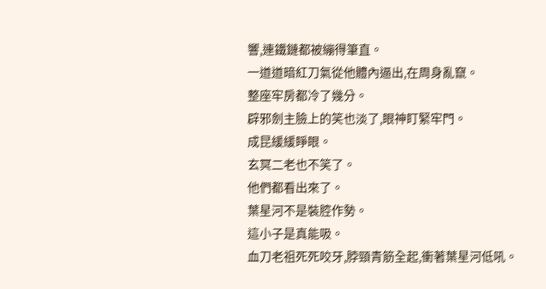響,連鐵鏈都被繃得筆直。
一道道暗紅刀氣從他體內逼出,在周身亂竄。
整座牢房都冷了幾分。
辟邪劍主臉上的笑也淡了,眼神盯緊牢門。
成昆緩緩睜眼。
玄冥二老也不笑了。
他們都看出來了。
葉星河不是裝腔作勢。
這小子是真能吸。
血刀老祖死死咬牙,脖頸青筋全起,衝著葉星河低吼。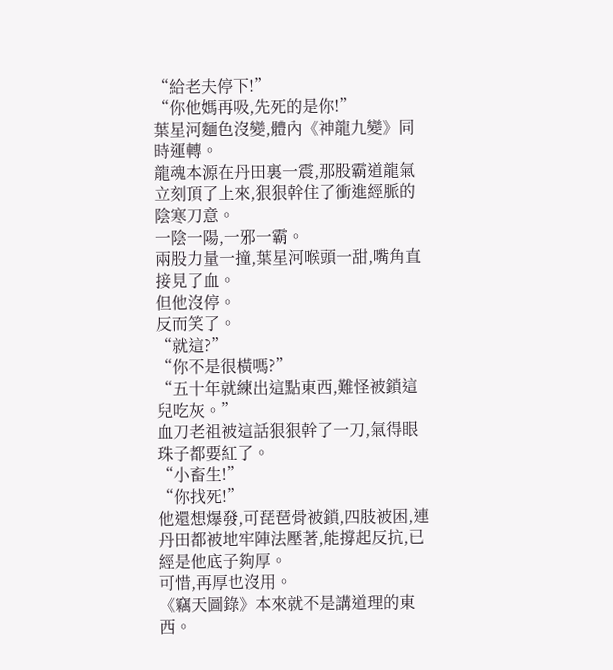“給老夫停下!”
“你他媽再吸,先死的是你!”
葉星河麵色沒變,體內《神龍九變》同時運轉。
龍魂本源在丹田裏一震,那股霸道龍氣立刻頂了上來,狠狠幹住了衝進經脈的陰寒刀意。
一陰一陽,一邪一霸。
兩股力量一撞,葉星河喉頭一甜,嘴角直接見了血。
但他沒停。
反而笑了。
“就這?”
“你不是很橫嗎?”
“五十年就練出這點東西,難怪被鎖這兒吃灰。”
血刀老祖被這話狠狠幹了一刀,氣得眼珠子都要紅了。
“小畜生!”
“你找死!”
他還想爆發,可琵琶骨被鎖,四肢被困,連丹田都被地牢陣法壓著,能撐起反抗,已經是他底子夠厚。
可惜,再厚也沒用。
《竊天圖錄》本來就不是講道理的東西。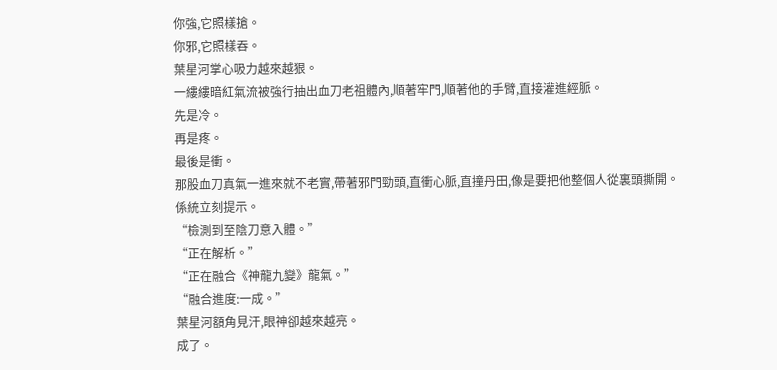你強,它照樣搶。
你邪,它照樣吞。
葉星河掌心吸力越來越狠。
一縷縷暗紅氣流被強行抽出血刀老祖體內,順著牢門,順著他的手臂,直接灌進經脈。
先是冷。
再是疼。
最後是衝。
那股血刀真氣一進來就不老實,帶著邪門勁頭,直衝心脈,直撞丹田,像是要把他整個人從裏頭撕開。
係統立刻提示。
“檢測到至陰刀意入體。”
“正在解析。”
“正在融合《神龍九變》龍氣。”
“融合進度:一成。”
葉星河額角見汗,眼神卻越來越亮。
成了。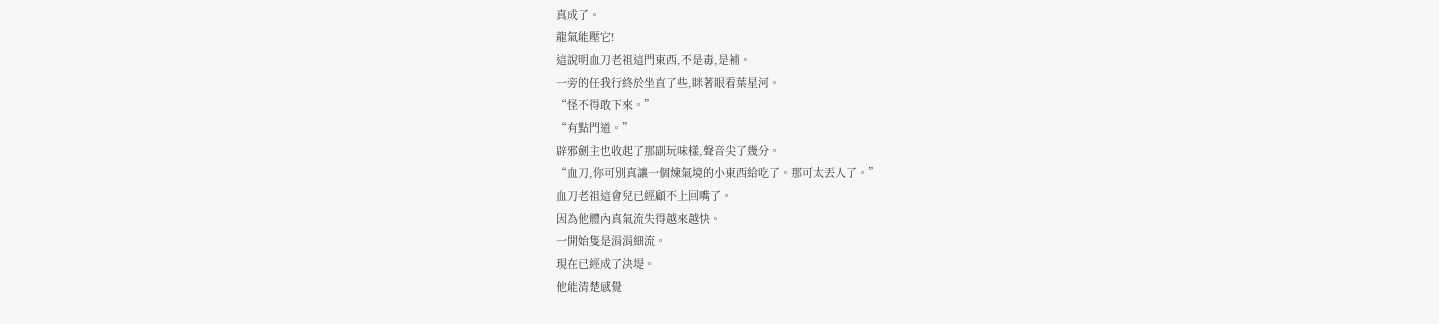真成了。
龍氣能壓它!
這說明血刀老祖這門東西,不是毒,是補。
一旁的任我行終於坐直了些,眯著眼看葉星河。
“怪不得敢下來。”
“有點門道。”
辟邪劍主也收起了那副玩味樣,聲音尖了幾分。
“血刀,你可別真讓一個煉氣境的小東西給吃了。那可太丟人了。”
血刀老祖這會兒已經顧不上回嘴了。
因為他體內真氣流失得越來越快。
一開始隻是涓涓細流。
現在已經成了決堤。
他能清楚感覺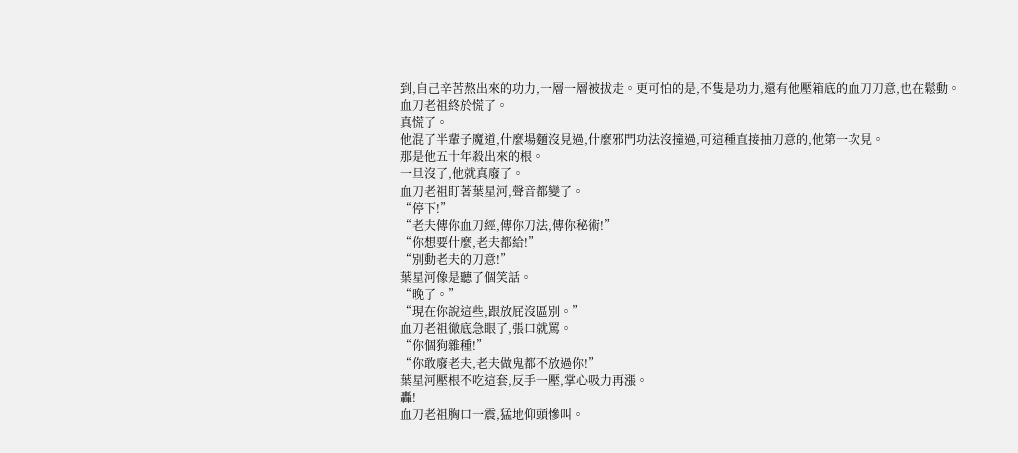到,自己辛苦熬出來的功力,一層一層被拔走。更可怕的是,不隻是功力,還有他壓箱底的血刀刀意,也在鬆動。
血刀老祖終於慌了。
真慌了。
他混了半輩子魔道,什麼場麵沒見過,什麼邪門功法沒撞過,可這種直接抽刀意的,他第一次見。
那是他五十年殺出來的根。
一旦沒了,他就真廢了。
血刀老祖盯著葉星河,聲音都變了。
“停下!”
“老夫傳你血刀經,傳你刀法,傳你秘術!”
“你想要什麼,老夫都給!”
“別動老夫的刀意!”
葉星河像是聽了個笑話。
“晚了。”
“現在你說這些,跟放屁沒區別。”
血刀老祖徹底急眼了,張口就罵。
“你個狗雜種!”
“你敢廢老夫,老夫做鬼都不放過你!”
葉星河壓根不吃這套,反手一壓,掌心吸力再漲。
轟!
血刀老祖胸口一震,猛地仰頭慘叫。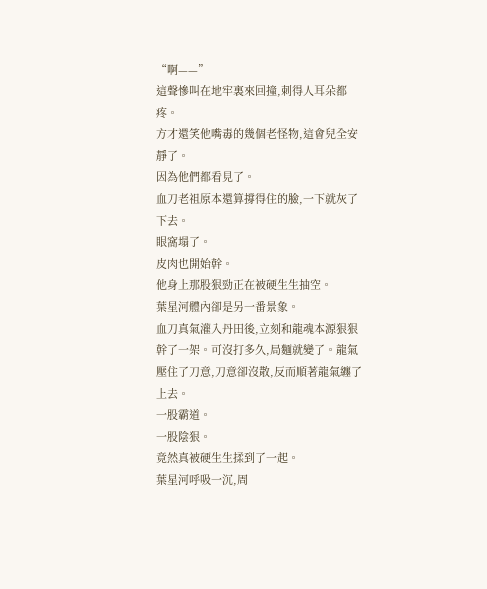“啊——”
這聲慘叫在地牢裏來回撞,刺得人耳朵都疼。
方才還笑他嘴毒的幾個老怪物,這會兒全安靜了。
因為他們都看見了。
血刀老祖原本還算撐得住的臉,一下就灰了下去。
眼窩塌了。
皮肉也開始幹。
他身上那股狠勁正在被硬生生抽空。
葉星河體內卻是另一番景象。
血刀真氣灌入丹田後,立刻和龍魂本源狠狠幹了一架。可沒打多久,局麵就變了。龍氣壓住了刀意,刀意卻沒散,反而順著龍氣纏了上去。
一股霸道。
一股陰狠。
竟然真被硬生生揉到了一起。
葉星河呼吸一沉,周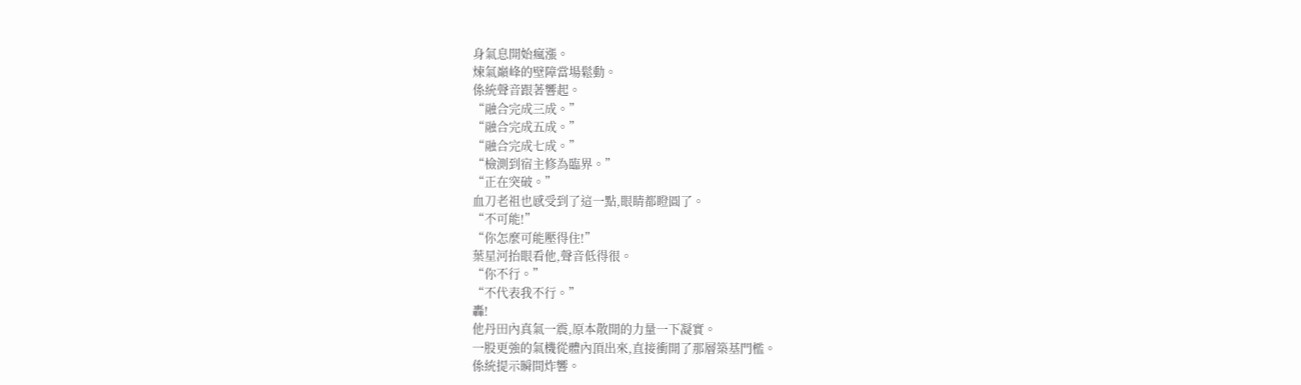身氣息開始瘋漲。
煉氣巔峰的壁障當場鬆動。
係統聲音跟著響起。
“融合完成三成。”
“融合完成五成。”
“融合完成七成。”
“檢測到宿主修為臨界。”
“正在突破。”
血刀老祖也感受到了這一點,眼睛都瞪圓了。
“不可能!”
“你怎麼可能壓得住!”
葉星河抬眼看他,聲音低得很。
“你不行。”
“不代表我不行。”
轟!
他丹田內真氣一震,原本散開的力量一下凝實。
一股更強的氣機從體內頂出來,直接衝開了那層築基門檻。
係統提示瞬間炸響。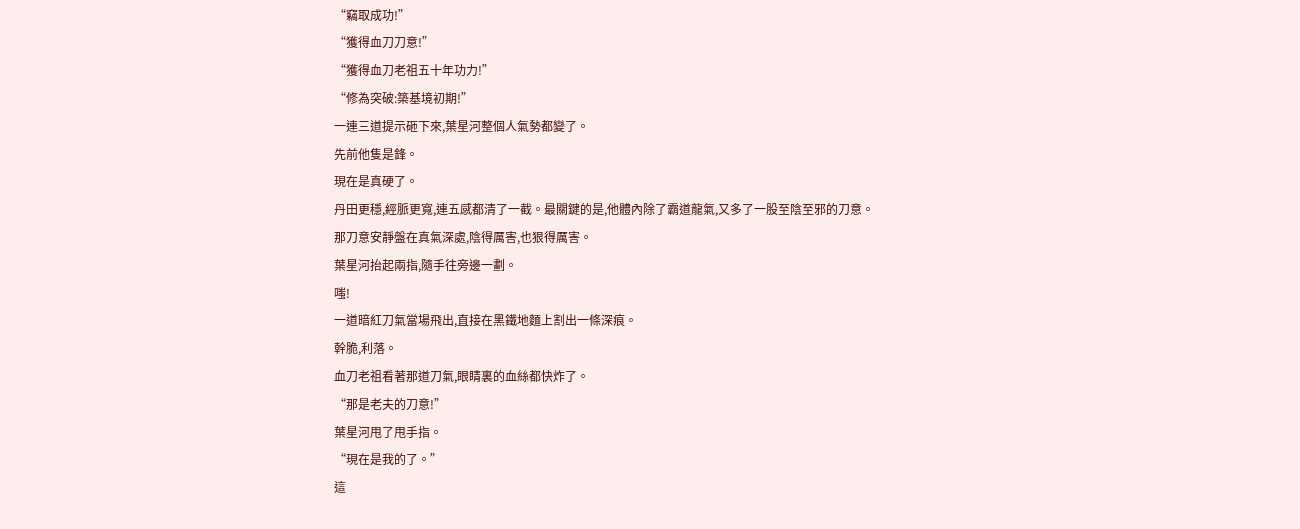“竊取成功!”
“獲得血刀刀意!”
“獲得血刀老祖五十年功力!”
“修為突破:築基境初期!”
一連三道提示砸下來,葉星河整個人氣勢都變了。
先前他隻是鋒。
現在是真硬了。
丹田更穩,經脈更寬,連五感都清了一截。最關鍵的是,他體內除了霸道龍氣,又多了一股至陰至邪的刀意。
那刀意安靜盤在真氣深處,陰得厲害,也狠得厲害。
葉星河抬起兩指,隨手往旁邊一劃。
嗤!
一道暗紅刀氣當場飛出,直接在黑鐵地麵上割出一條深痕。
幹脆,利落。
血刀老祖看著那道刀氣,眼睛裏的血絲都快炸了。
“那是老夫的刀意!”
葉星河甩了甩手指。
“現在是我的了。”
這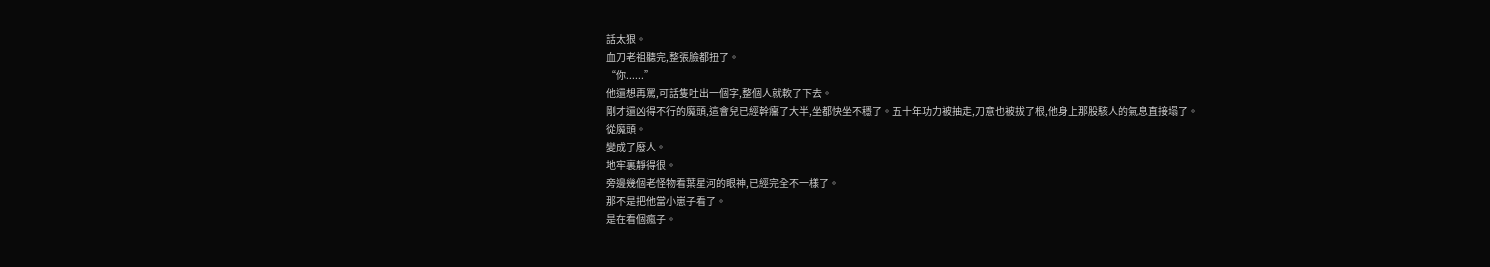話太狠。
血刀老祖聽完,整張臉都扭了。
“你......”
他還想再罵,可話隻吐出一個字,整個人就軟了下去。
剛才還凶得不行的魔頭,這會兒已經幹癟了大半,坐都快坐不穩了。五十年功力被抽走,刀意也被拔了根,他身上那股駭人的氣息直接塌了。
從魔頭。
變成了廢人。
地牢裏靜得很。
旁邊幾個老怪物看葉星河的眼神,已經完全不一樣了。
那不是把他當小崽子看了。
是在看個瘋子。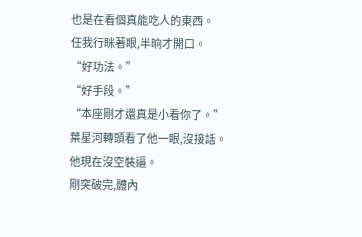也是在看個真能吃人的東西。
任我行眯著眼,半晌才開口。
“好功法。”
“好手段。”
“本座剛才還真是小看你了。”
葉星河轉頭看了他一眼,沒接話。
他現在沒空裝逼。
剛突破完,體內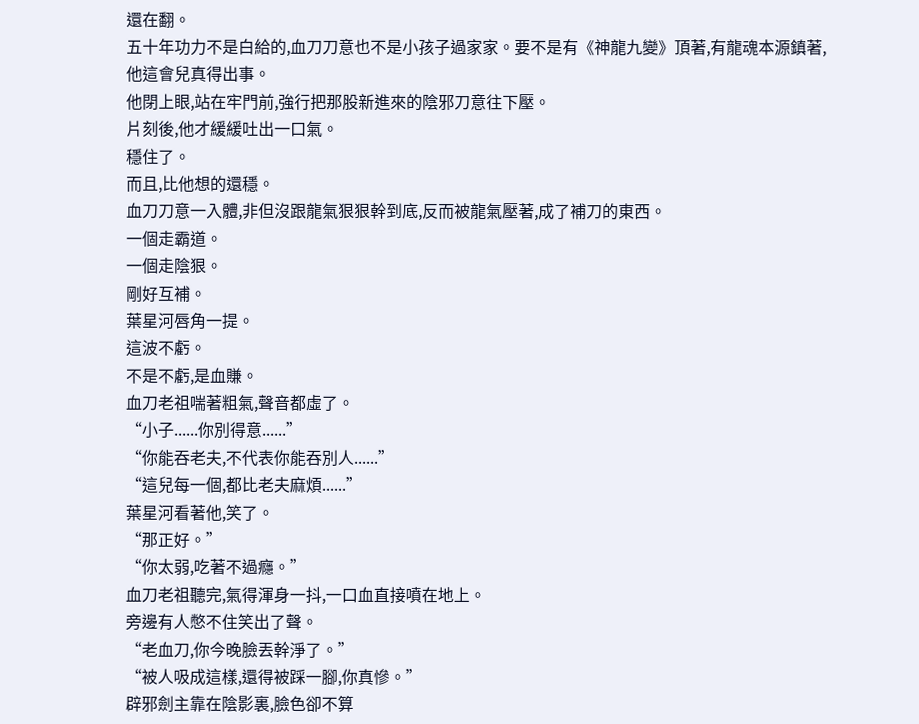還在翻。
五十年功力不是白給的,血刀刀意也不是小孩子過家家。要不是有《神龍九變》頂著,有龍魂本源鎮著,他這會兒真得出事。
他閉上眼,站在牢門前,強行把那股新進來的陰邪刀意往下壓。
片刻後,他才緩緩吐出一口氣。
穩住了。
而且,比他想的還穩。
血刀刀意一入體,非但沒跟龍氣狠狠幹到底,反而被龍氣壓著,成了補刀的東西。
一個走霸道。
一個走陰狠。
剛好互補。
葉星河唇角一提。
這波不虧。
不是不虧,是血賺。
血刀老祖喘著粗氣,聲音都虛了。
“小子......你別得意......”
“你能吞老夫,不代表你能吞別人......”
“這兒每一個,都比老夫麻煩......”
葉星河看著他,笑了。
“那正好。”
“你太弱,吃著不過癮。”
血刀老祖聽完,氣得渾身一抖,一口血直接噴在地上。
旁邊有人憋不住笑出了聲。
“老血刀,你今晚臉丟幹淨了。”
“被人吸成這樣,還得被踩一腳,你真慘。”
辟邪劍主靠在陰影裏,臉色卻不算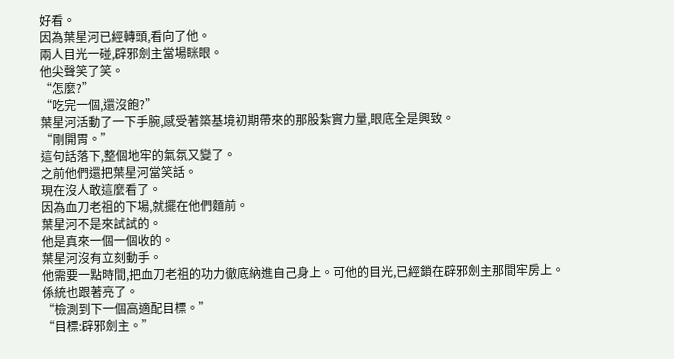好看。
因為葉星河已經轉頭,看向了他。
兩人目光一碰,辟邪劍主當場眯眼。
他尖聲笑了笑。
“怎麼?”
“吃完一個,還沒飽?”
葉星河活動了一下手腕,感受著築基境初期帶來的那股紮實力量,眼底全是興致。
“剛開胃。”
這句話落下,整個地牢的氣氛又變了。
之前他們還把葉星河當笑話。
現在沒人敢這麼看了。
因為血刀老祖的下場,就擺在他們麵前。
葉星河不是來試試的。
他是真來一個一個收的。
葉星河沒有立刻動手。
他需要一點時間,把血刀老祖的功力徹底納進自己身上。可他的目光,已經鎖在辟邪劍主那間牢房上。
係統也跟著亮了。
“檢測到下一個高適配目標。”
“目標:辟邪劍主。”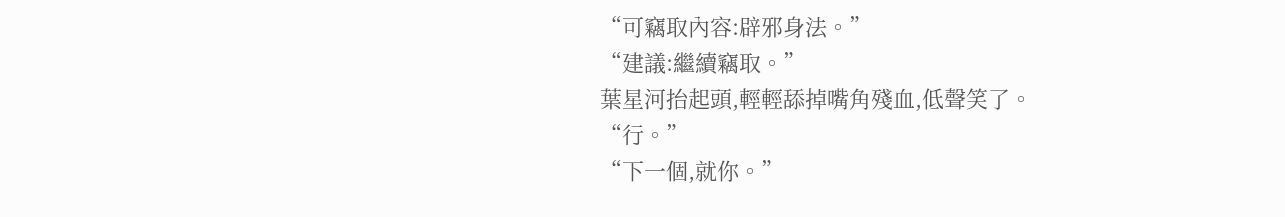“可竊取內容:辟邪身法。”
“建議:繼續竊取。”
葉星河抬起頭,輕輕舔掉嘴角殘血,低聲笑了。
“行。”
“下一個,就你。”